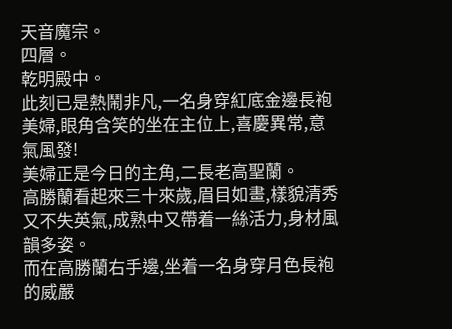天音魔宗。
四層。
乾明殿中。
此刻已是熱鬧非凡,一名身穿紅底金邊長袍美婦,眼角含笑的坐在主位上,喜慶異常,意氣風發!
美婦正是今日的主角,二長老高聖蘭。
高勝蘭看起來三十來歲,眉目如畫,樣貌清秀又不失英氣,成熟中又帶着一絲活力,身材風韻多姿。
而在高勝蘭右手邊,坐着一名身穿月色長袍的威嚴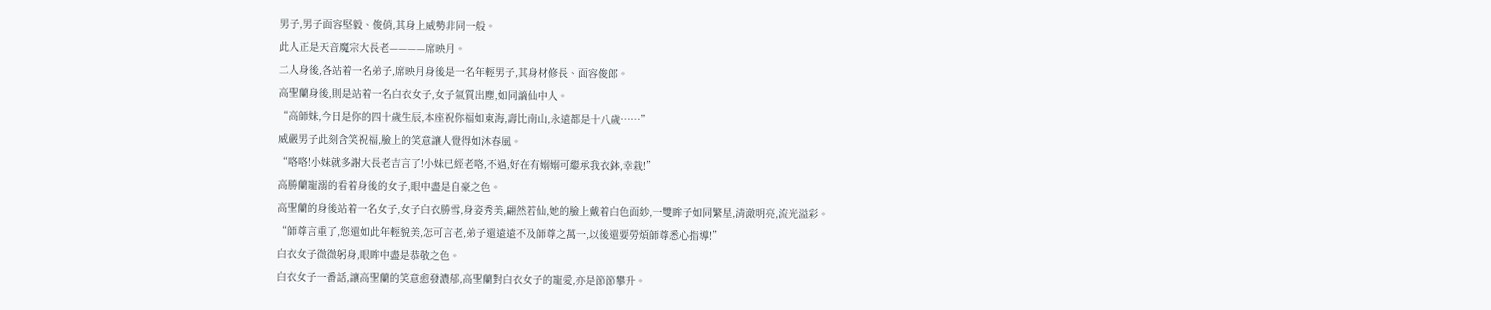男子,男子面容堅毅、俊俏,其身上威勢非同一般。
此人正是天音魔宗大長老————席映月。
二人身後,各站着一名弟子,席映月身後是一名年輕男子,其身材修長、面容俊郎。
高聖蘭身後,則是站着一名白衣女子,女子氣質出塵,如同謫仙中人。
“高師妹,今日是你的四十歲生辰,本座祝你福如東海,壽比南山,永遠都是十八歲……”
威嚴男子此刻含笑祝福,臉上的笑意讓人覺得如沐春風。
“咯咯!小妹就多謝大長老吉言了!小妹已經老咯,不過,好在有嫋嫋可繼承我衣鉢,幸栽!”
高勝蘭寵溺的看着身後的女子,眼中盡是自豪之色。
高聖蘭的身後站着一名女子,女子白衣勝雪,身姿秀美,翩然若仙,她的臉上戴着白色面紗,一雙眸子如同繁星,清澈明亮,流光溢彩。
“師尊言重了,您還如此年輕貌美,怎可言老,弟子還遠遠不及師尊之萬一,以後還要勞煩師尊悉心指導!”
白衣女子微微躬身,眼眸中盡是恭敬之色。
白衣女子一番話,讓高聖蘭的笑意愈發濃郁,高聖蘭對白衣女子的寵愛,亦是節節攀升。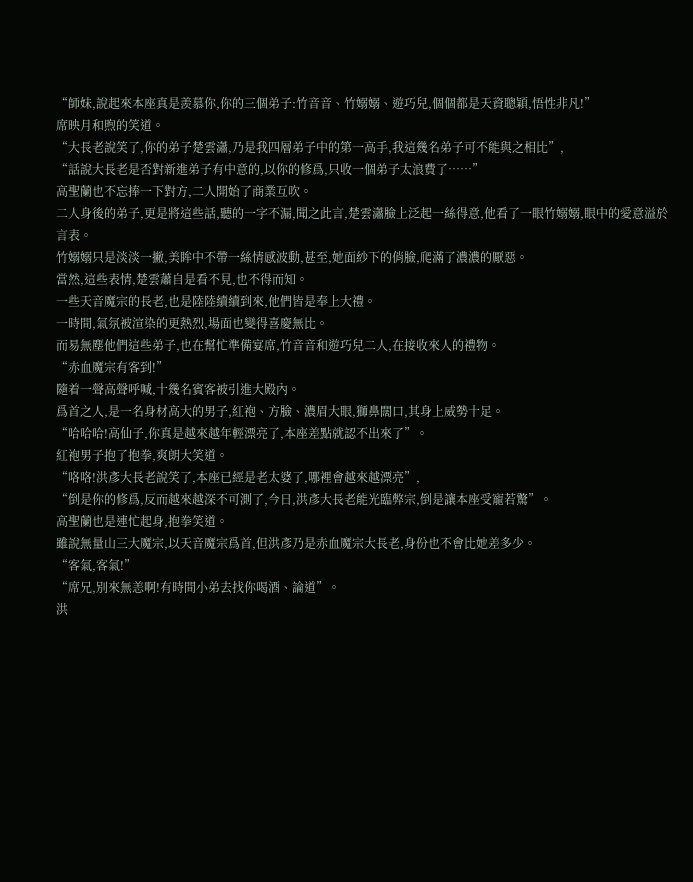“師妹,說起來本座真是羨慕你,你的三個弟子:竹音音、竹嫋嫋、遊巧兒,個個都是天資聰穎,悟性非凡!”
席映月和煦的笑道。
“大長老說笑了,你的弟子楚雲瀟,乃是我四層弟子中的第一高手,我這幾名弟子可不能與之相比”,
“話說大長老是否對新進弟子有中意的,以你的修爲,只收一個弟子太浪費了……”
高聖蘭也不忘捧一下對方,二人開始了商業互吹。
二人身後的弟子,更是將這些話,聽的一字不漏,聞之此言,楚雲瀟臉上泛起一絲得意,他看了一眼竹嫋嫋,眼中的愛意溢於言表。
竹嫋嫋只是淡淡一撇,美眸中不帶一絲情感波動,甚至,她面紗下的俏臉,爬滿了濃濃的厭惡。
當然,這些表情,楚雲蕭自是看不見,也不得而知。
一些天音魔宗的長老,也是陸陸續續到來,他們皆是奉上大禮。
一時間,氣氛被渲染的更熱烈,場面也變得喜慶無比。
而易無塵他們這些弟子,也在幫忙準備宴席,竹音音和遊巧兒二人,在接收來人的禮物。
“赤血魔宗有客到!”
隨着一聲高聲呼喊,十幾名賓客被引進大殿內。
爲首之人,是一名身材高大的男子,紅袍、方臉、濃眉大眼,獅鼻闊口,其身上威勢十足。
“哈哈哈!高仙子,你真是越來越年輕漂亮了,本座差點就認不出來了”。
紅袍男子抱了抱拳,爽朗大笑道。
“咯咯!洪彥大長老說笑了,本座已經是老太婆了,哪裡會越來越漂亮”,
“倒是你的修爲,反而越來越深不可測了,今日,洪彥大長老能光臨弊宗,倒是讓本座受寵若驚”。
高聖蘭也是連忙起身,抱拳笑道。
雖說無量山三大魔宗,以天音魔宗爲首,但洪彥乃是赤血魔宗大長老,身份也不會比她差多少。
“客氣,客氣!”
“席兄,別來無恙啊!有時間小弟去找你喝酒、論道”。
洪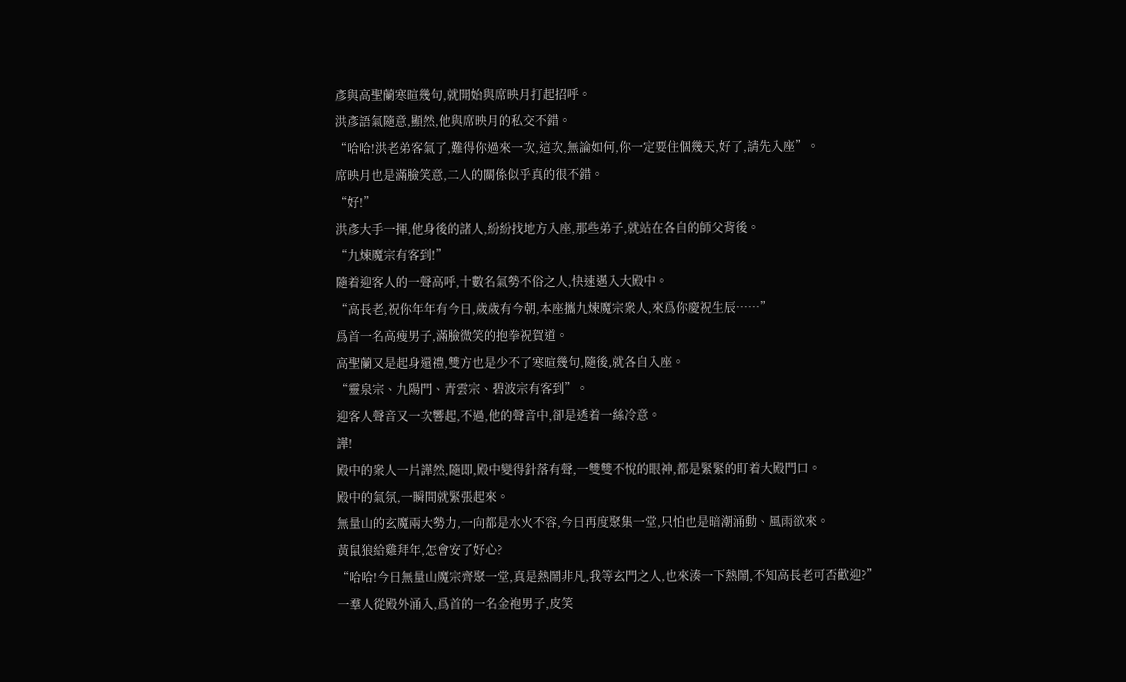彥與高聖蘭寒暄幾句,就開始與席映月打起招呼。
洪彥語氣隨意,顯然,他與席映月的私交不錯。
“哈哈!洪老弟客氣了,難得你過來一次,這次,無論如何,你一定要住個幾天,好了,請先入座”。
席映月也是滿臉笑意,二人的關係似乎真的很不錯。
“好!”
洪彥大手一揮,他身後的諸人,紛紛找地方入座,那些弟子,就站在各自的師父背後。
“九煉魔宗有客到!”
隨着迎客人的一聲高呼,十數名氣勢不俗之人,快速邁入大殿中。
“高長老,祝你年年有今日,歲歲有今朝,本座攜九煉魔宗衆人,來爲你慶祝生辰……”
爲首一名高瘦男子,滿臉微笑的抱拳祝賀道。
高聖蘭又是起身還禮,雙方也是少不了寒暄幾句,隨後,就各自入座。
“靈泉宗、九陽門、青雲宗、碧波宗有客到”。
迎客人聲音又一次響起,不過,他的聲音中,卻是透着一絲冷意。
譁!
殿中的衆人一片譁然,隨即,殿中變得針落有聲,一雙雙不悅的眼神,都是緊緊的盯着大殿門口。
殿中的氣氛,一瞬間就緊張起來。
無量山的玄魔兩大勢力,一向都是水火不容,今日再度聚集一堂,只怕也是暗潮涌動、風雨欲來。
黃鼠狼給雞拜年,怎會安了好心?
“哈哈!今日無量山魔宗齊聚一堂,真是熱鬧非凡,我等玄門之人,也來湊一下熱鬧,不知高長老可否歡迎?”
一羣人從殿外涌入,爲首的一名金袍男子,皮笑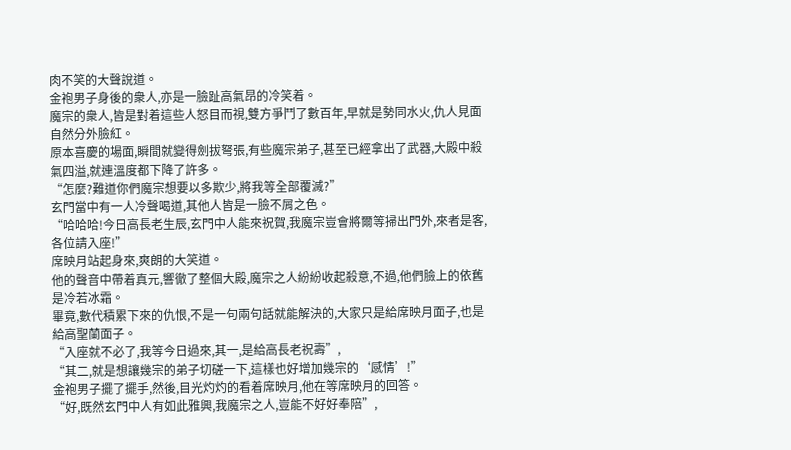肉不笑的大聲說道。
金袍男子身後的衆人,亦是一臉趾高氣昂的冷笑着。
魔宗的衆人,皆是對着這些人怒目而視,雙方爭鬥了數百年,早就是勢同水火,仇人見面自然分外臉紅。
原本喜慶的場面,瞬間就變得劍拔弩張,有些魔宗弟子,甚至已經拿出了武器,大殿中殺氣四溢,就連溫度都下降了許多。
“怎麼?難道你們魔宗想要以多欺少,將我等全部覆滅?”
玄門當中有一人冷聲喝道,其他人皆是一臉不屑之色。
“哈哈哈!今日高長老生辰,玄門中人能來祝賀,我魔宗豈會將爾等掃出門外,來者是客,各位請入座!”
席映月站起身來,爽朗的大笑道。
他的聲音中帶着真元,響徹了整個大殿,魔宗之人紛紛收起殺意,不過,他們臉上的依舊是冷若冰霜。
畢竟,數代積累下來的仇恨,不是一句兩句話就能解決的,大家只是給席映月面子,也是給高聖蘭面子。
“入座就不必了,我等今日過來,其一,是給高長老祝壽”,
“其二,就是想讓幾宗的弟子切磋一下,這樣也好增加幾宗的‘感情’!”
金袍男子擺了擺手,然後,目光灼灼的看着席映月,他在等席映月的回答。
“好,既然玄門中人有如此雅興,我魔宗之人,豈能不好好奉陪”,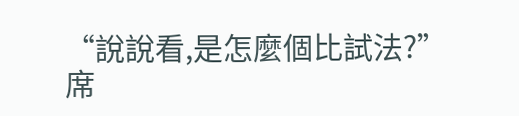“說說看,是怎麼個比試法?”
席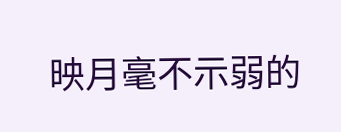映月毫不示弱的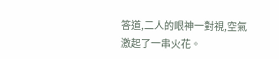答道,二人的眼神一對視,空氣激起了一串火花。